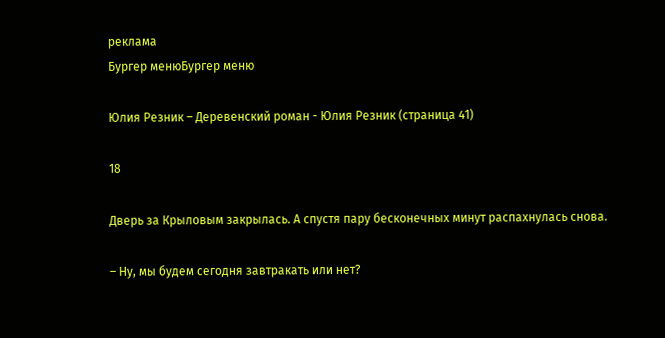реклама
Бургер менюБургер меню

Юлия Резник – Деревенский роман - Юлия Резник (страница 41)

18

Дверь за Крыловым закрылась. А спустя пару бесконечных минут распахнулась снова.

– Ну, мы будем сегодня завтракать или нет?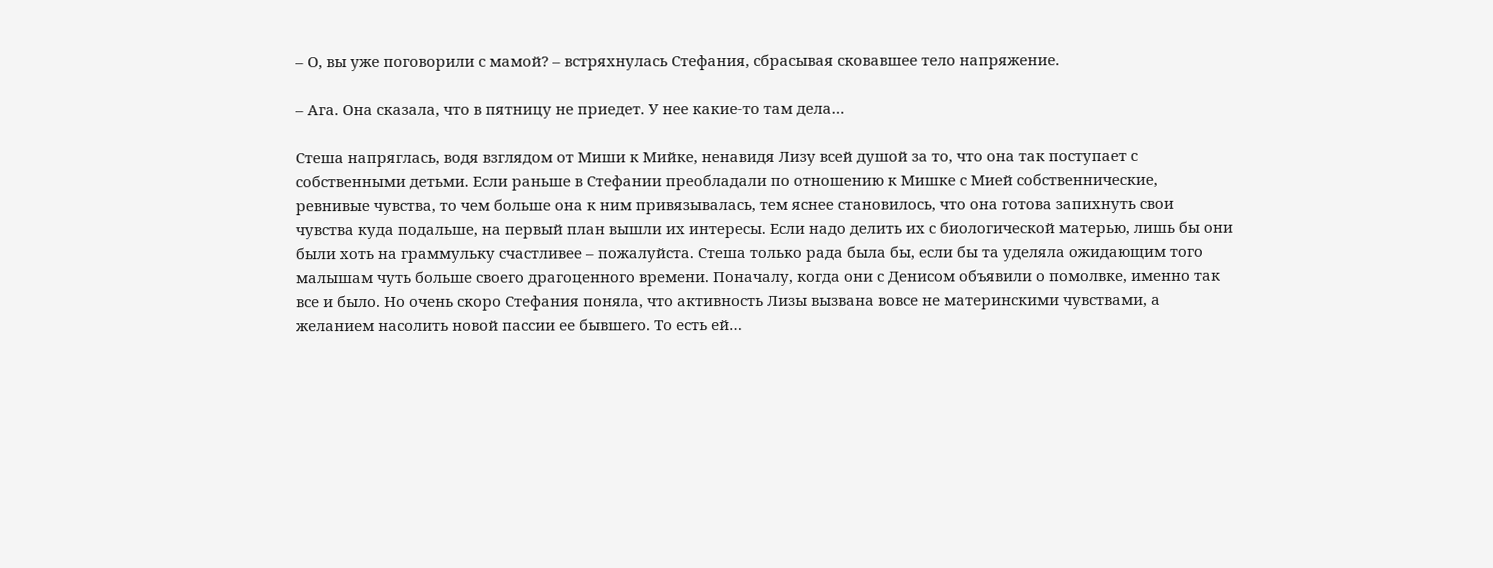– О, вы уже поговорили с мамой? – встряхнулась Стефания, сбрасывая сковавшее тело напряжение.

– Ага. Она сказала, что в пятницу не приедет. У нее какие-то там дела…

Стеша напряглась, водя взглядом от Миши к Мийке, ненавидя Лизу всей душой за то, что она так поступает с собственными детьми. Если раньше в Стефании преобладали по отношению к Мишке с Мией собственнические, ревнивые чувства, то чем больше она к ним привязывалась, тем яснее становилось, что она готова запихнуть свои чувства куда подальше, на первый план вышли их интересы. Если надо делить их с биологической матерью, лишь бы они были хоть на граммульку счастливее – пожалуйста. Стеша только рада была бы, если бы та уделяла ожидающим того малышам чуть больше своего драгоценного времени. Поначалу, когда они с Денисом объявили о помолвке, именно так все и было. Но очень скоро Стефания поняла, что активность Лизы вызвана вовсе не материнскими чувствами, а желанием насолить новой пассии ее бывшего. То есть ей…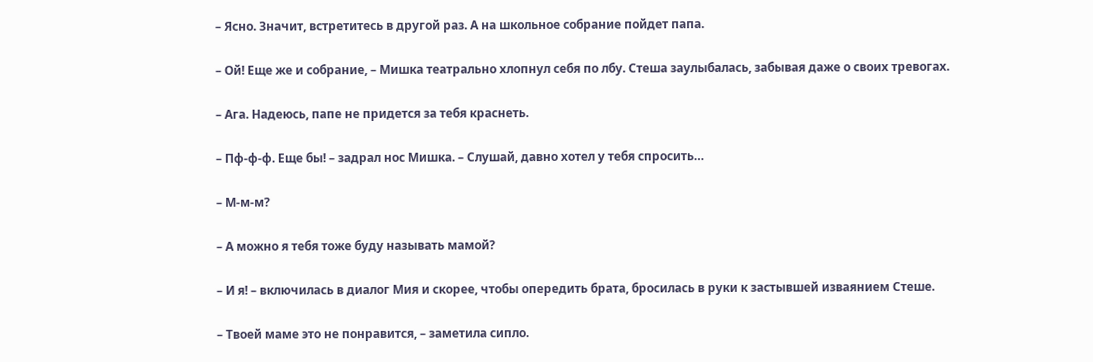– Ясно. Значит, встретитесь в другой раз. А на школьное собрание пойдет папа.

– Ой! Еще же и собрание, – Мишка театрально хлопнул себя по лбу. Стеша заулыбалась, забывая даже о своих тревогах.

– Ага. Надеюсь, папе не придется за тебя краснеть.

– Пф-ф-ф. Еще бы! – задрал нос Мишка. – Слушай, давно хотел у тебя спросить…

– М-м-м?

– А можно я тебя тоже буду называть мамой?

– И я! – включилась в диалог Мия и скорее, чтобы опередить брата, бросилась в руки к застывшей изваянием Стеше.

– Твоей маме это не понравится, – заметила сипло.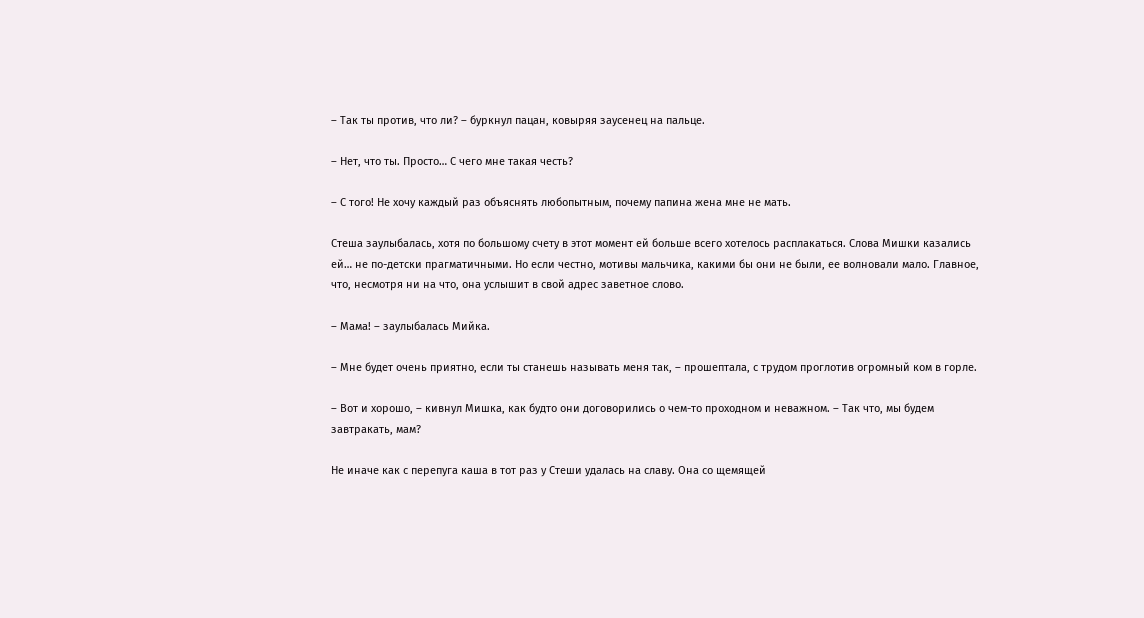– Так ты против, что ли? – буркнул пацан, ковыряя заусенец на пальце.

– Нет, что ты. Просто… С чего мне такая честь?

– С того! Не хочу каждый раз объяснять любопытным, почему папина жена мне не мать.

Стеша заулыбалась, хотя по большому счету в этот момент ей больше всего хотелось расплакаться. Слова Мишки казались ей… не по-детски прагматичными. Но если честно, мотивы мальчика, какими бы они не были, ее волновали мало. Главное, что, несмотря ни на что, она услышит в свой адрес заветное слово.

– Мама! – заулыбалась Мийка.

– Мне будет очень приятно, если ты станешь называть меня так, – прошептала, с трудом проглотив огромный ком в горле.

– Вот и хорошо, – кивнул Мишка, как будто они договорились о чем-то проходном и неважном. – Так что, мы будем завтракать, мам?

Не иначе как с перепуга каша в тот раз у Стеши удалась на славу. Она со щемящей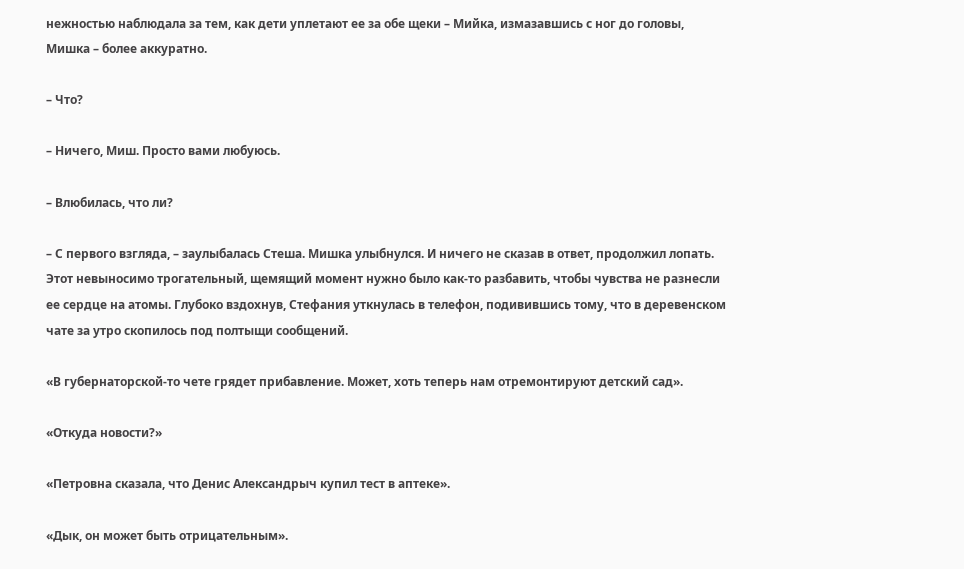нежностью наблюдала за тем, как дети уплетают ее за обе щеки – Мийка, измазавшись с ног до головы, Мишка – более аккуратно.

– Что?

– Ничего, Миш. Просто вами любуюсь.

– Влюбилась, что ли?

– С первого взгляда, – заулыбалась Стеша. Мишка улыбнулся. И ничего не сказав в ответ, продолжил лопать. Этот невыносимо трогательный, щемящий момент нужно было как-то разбавить, чтобы чувства не разнесли ее сердце на атомы. Глубоко вздохнув, Стефания уткнулась в телефон, подивившись тому, что в деревенском чате за утро скопилось под полтыщи сообщений.

«В губернаторской-то чете грядет прибавление. Может, хоть теперь нам отремонтируют детский сад».

«Откуда новости?»

«Петровна сказала, что Денис Александрыч купил тест в аптеке».

«Дык, он может быть отрицательным».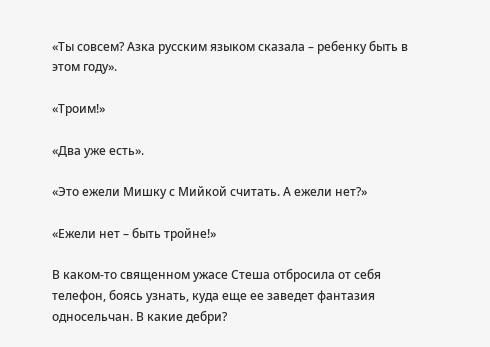«Ты совсем? Азка русским языком сказала – ребенку быть в этом году».

«Троим!»

«Два уже есть».

«Это ежели Мишку с Мийкой считать. А ежели нет?»

«Ежели нет – быть тройне!»

В каком-то священном ужасе Стеша отбросила от себя телефон, боясь узнать, куда еще ее заведет фантазия односельчан. В какие дебри?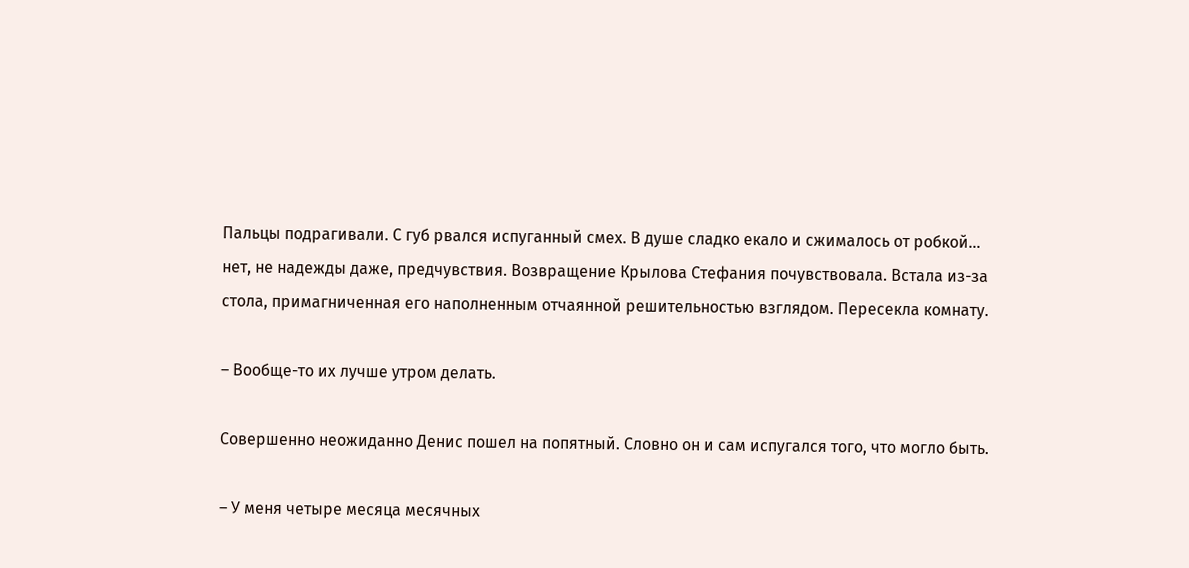Пальцы подрагивали. С губ рвался испуганный смех. В душе сладко екало и сжималось от робкой… нет, не надежды даже, предчувствия. Возвращение Крылова Стефания почувствовала. Встала из-за стола, примагниченная его наполненным отчаянной решительностью взглядом. Пересекла комнату.

– Вообще-то их лучше утром делать.

Совершенно неожиданно Денис пошел на попятный. Словно он и сам испугался того, что могло быть.

– У меня четыре месяца месячных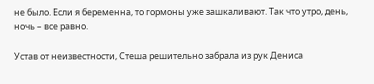не было. Если я беременна, то гормоны уже зашкаливают. Так что утро, день, ночь – все равно.

Устав от неизвестности, Стеша решительно забрала из рук Дениса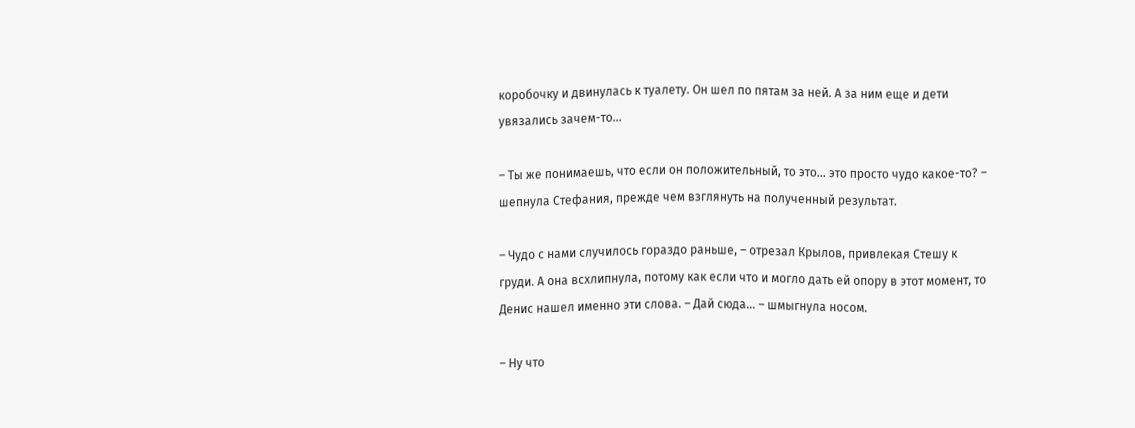коробочку и двинулась к туалету. Он шел по пятам за ней. А за ним еще и дети увязались зачем-то…

– Ты же понимаешь, что если он положительный, то это… это просто чудо какое-то? – шепнула Стефания, прежде чем взглянуть на полученный результат.

– Чудо с нами случилось гораздо раньше, – отрезал Крылов, привлекая Стешу к груди. А она всхлипнула, потому как если что и могло дать ей опору в этот момент, то Денис нашел именно эти слова. – Дай сюда… – шмыгнула носом.

– Ну что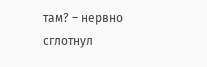там? – нервно сглотнул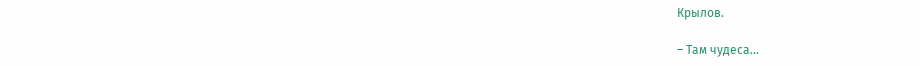Крылов.

– Там чудеса…